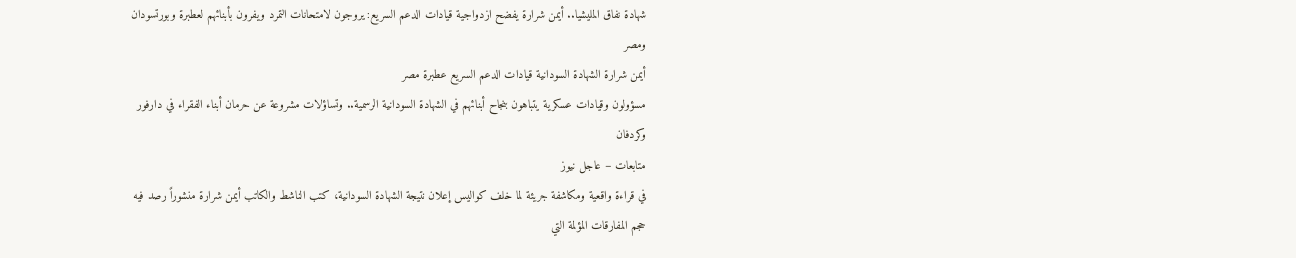شهادة نفاق المليشيا.. أيمن شرارة يفضح ازدواجية قيادات الدعم السريع: يروجون لامتحانات التمرد ويفرون بأبنائهم لعطبرة وبورتسودان ومصر
أيمن شرارة الشهادة السودانية قيادات الدعم السريع عطبرة مصر
مسؤولون وقيادات عسكرية يتباهون بنجاح أبنائهم في الشهادة السودانية الرسمية.. وتساؤلات مشروعة عن حرمان أبناء الفقراء في دارفور وكردفان
متابعات – عاجل نيوز
في قراءة واقعية ومكاشفة جريئة لما خلف كواليس إعلان نتيجة الشهادة السودانية، كتب الناشط والكاتب أيمن شرارة منشوراً رصد فيه حجم المفارقات المؤلمة التي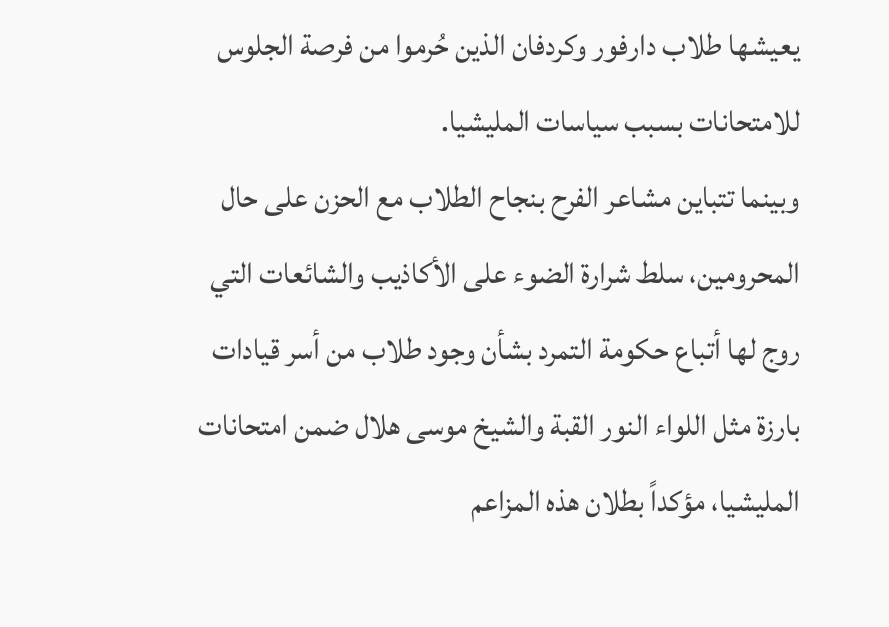يعيشها طلاب دارفور وكردفان الذين حُرموا من فرصة الجلوس للامتحانات بسبب سياسات المليشيا.
وبينما تتباين مشاعر الفرح بنجاح الطلاب مع الحزن على حال المحرومين، سلط شرارة الضوء على الأكاذيب والشائعات التي روج لها أتباع حكومة التمرد بشأن وجود طلاب من أسر قيادات بارزة مثل اللواء النور القبة والشيخ موسى هلال ضمن امتحانات المليشيا، مؤكداً بطلان هذه المزاعم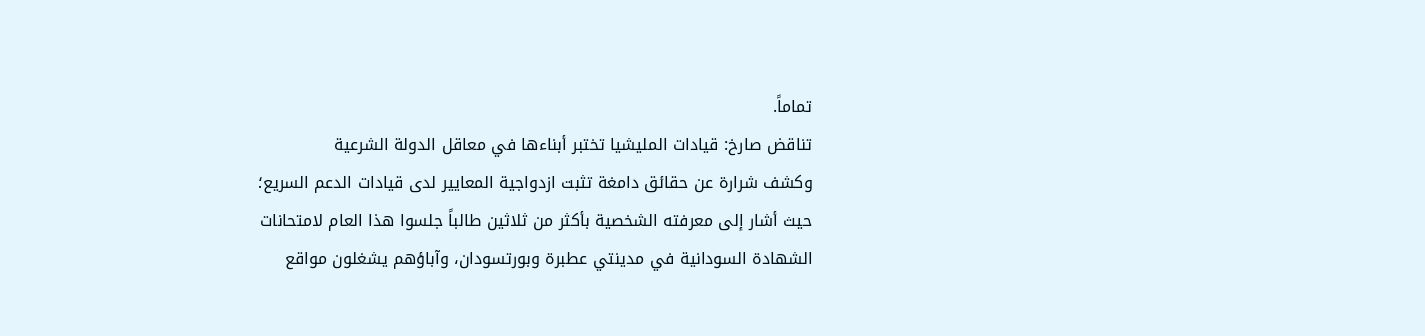تماماً.
تناقض صارخ: قيادات المليشيا تختبر أبناءها في معاقل الدولة الشرعية
وكشف شرارة عن حقائق دامغة تثبت ازدواجية المعايير لدى قيادات الدعم السريع؛ حيث أشار إلى معرفته الشخصية بأكثر من ثلاثين طالباً جلسوا هذا العام لامتحانات الشهادة السودانية في مدينتي عطبرة وبورتسودان، وآباؤهم يشغلون مواقع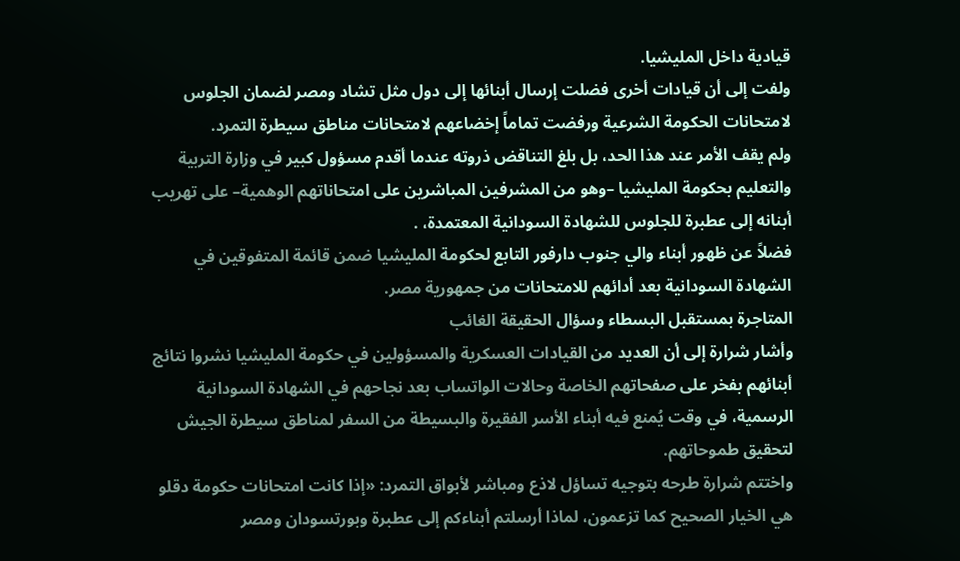قيادية داخل المليشيا.
ولفت إلى أن قيادات أخرى فضلت إرسال أبنائها إلى دول مثل تشاد ومصر لضمان الجلوس لامتحانات الحكومة الشرعية ورفضت تماماً إخضاعهم لامتحانات مناطق سيطرة التمرد.
ولم يقف الأمر عند هذا الحد، بل بلغ التناقض ذروته عندما أقدم مسؤول كبير في وزارة التربية والتعليم بحكومة المليشيا –وهو من المشرفين المباشرين على امتحاناتهم الوهمية– على تهريب أبنانه إلى عطبرة للجلوس للشهادة السودانية المعتمدة، .
فضلاً عن ظهور أبناء والي جنوب دارفور التابع لحكومة المليشيا ضمن قائمة المتفوقين في الشهادة السودانية بعد أدائهم للامتحانات من جمهورية مصر.
المتاجرة بمستقبل البسطاء وسؤال الحقيقة الغائب
وأشار شرارة إلى أن العديد من القيادات العسكرية والمسؤولين في حكومة المليشيا نشروا نتائج أبنائهم بفخر على صفحاتهم الخاصة وحالات الواتساب بعد نجاحهم في الشهادة السودانية الرسمية، في وقت يُمنع فيه أبناء الأسر الفقيرة والبسيطة من السفر لمناطق سيطرة الجيش لتحقيق طموحاتهم.
واختتم شرارة طرحه بتوجيه تساؤل لاذع ومباشر لأبواق التمرد: «إذا كانت امتحانات حكومة دقلو هي الخيار الصحيح كما تزعمون، لماذا أرسلتم أبناءكم إلى عطبرة وبورتسودان ومصر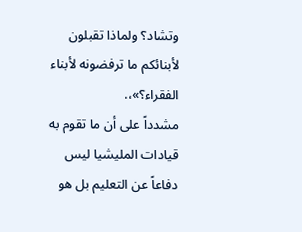وتشاد؟ ولماذا تقبلون لأبنائكم ما ترفضونه لأبناء الفقراء؟»،.
مشدداً على أن ما تقوم به قيادات المليشيا ليس دفاعاً عن التعليم بل هو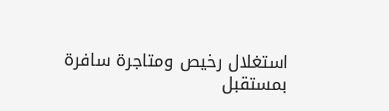استغلال رخيص ومتاجرة سافرة بمستقبل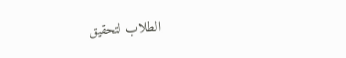الطلاب لتحقيق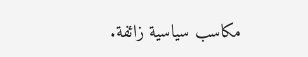مكاسب سياسية زائفة.